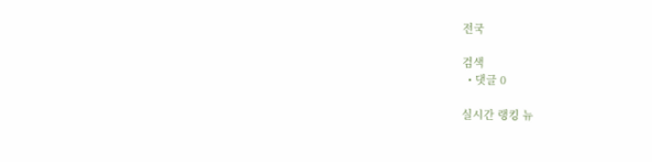전국

검색
  • 댓글 0

실시간 랭킹 뉴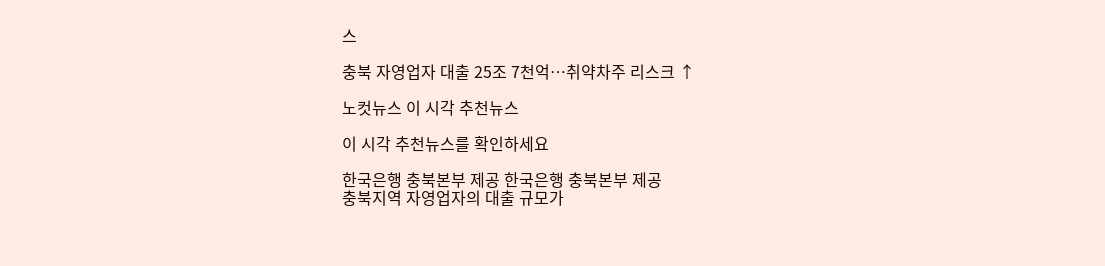스

충북 자영업자 대출 25조 7천억…취약차주 리스크 ↑

노컷뉴스 이 시각 추천뉴스

이 시각 추천뉴스를 확인하세요

한국은행 충북본부 제공 한국은행 충북본부 제공
충북지역 자영업자의 대출 규모가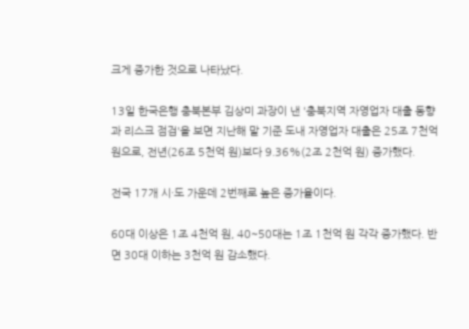크게 증가한 것으로 나타났다.

13일 한국은행 충북본부 김상미 과장이 낸 '충북지역 자영업자 대출 동향과 리스크 점검'을 보면 지난해 말 기준 도내 자영업자 대출은 25조 7천억 원으로, 전년(26조 5천억 원)보다 9.36%(2조 2천억 원) 증가했다.

전국 17개 시·도 가운데 2번째로 높은 증가율이다.

60대 이상은 1조 4천억 원, 40~50대는 1조 1천억 원 각각 증가했다. 반면 30대 이하는 3천억 원 감소했다.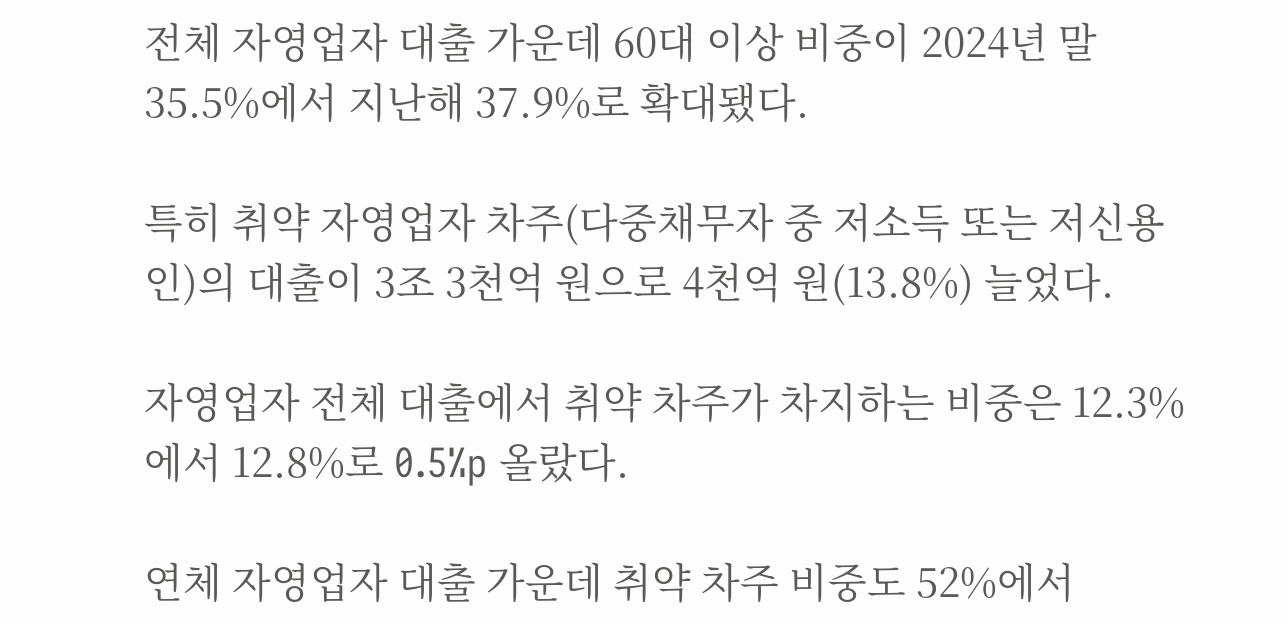전체 자영업자 대출 가운데 60대 이상 비중이 2024년 말 35.5%에서 지난해 37.9%로 확대됐다.

특히 취약 자영업자 차주(다중채무자 중 저소득 또는 저신용인)의 대출이 3조 3천억 원으로 4천억 원(13.8%) 늘었다.

자영업자 전체 대출에서 취약 차주가 차지하는 비중은 12.3%에서 12.8%로 0.5%p 올랐다.

연체 자영업자 대출 가운데 취약 차주 비중도 52%에서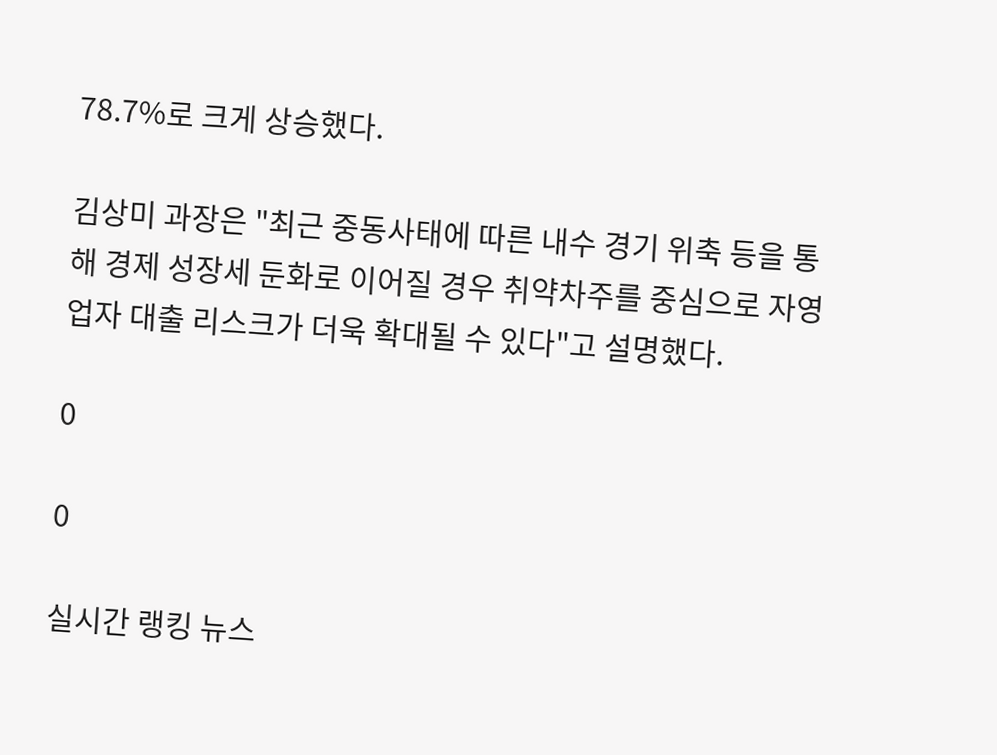78.7%로 크게 상승했다.

김상미 과장은 "최근 중동사태에 따른 내수 경기 위축 등을 통해 경제 성장세 둔화로 이어질 경우 취약차주를 중심으로 자영업자 대출 리스크가 더욱 확대될 수 있다"고 설명했다.

0

0

실시간 랭킹 뉴스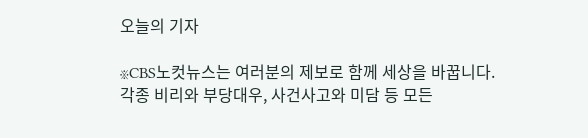오늘의 기자

※CBS노컷뉴스는 여러분의 제보로 함께 세상을 바꿉니다. 각종 비리와 부당대우, 사건사고와 미담 등 모든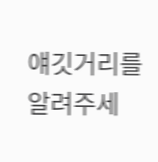얘깃거리를 알려주세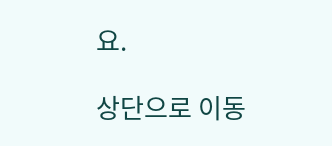요.

상단으로 이동